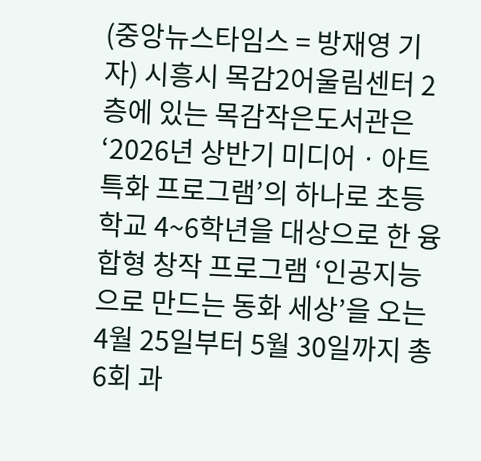(중앙뉴스타임스 = 방재영 기자) 시흥시 목감2어울림센터 2층에 있는 목감작은도서관은 ‘2026년 상반기 미디어ㆍ아트 특화 프로그램’의 하나로 초등학교 4~6학년을 대상으로 한 융합형 창작 프로그램 ‘인공지능으로 만드는 동화 세상’을 오는 4월 25일부터 5월 30일까지 총 6회 과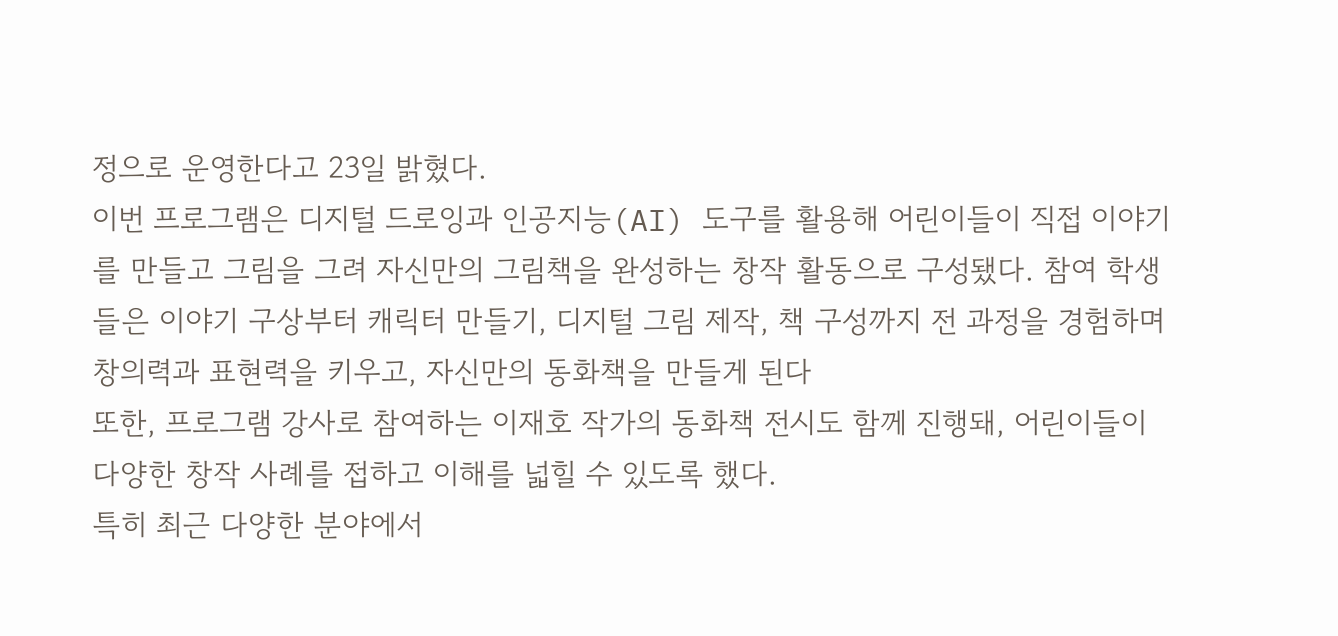정으로 운영한다고 23일 밝혔다.
이번 프로그램은 디지털 드로잉과 인공지능(AI) 도구를 활용해 어린이들이 직접 이야기를 만들고 그림을 그려 자신만의 그림책을 완성하는 창작 활동으로 구성됐다. 참여 학생들은 이야기 구상부터 캐릭터 만들기, 디지털 그림 제작, 책 구성까지 전 과정을 경험하며 창의력과 표현력을 키우고, 자신만의 동화책을 만들게 된다
또한, 프로그램 강사로 참여하는 이재호 작가의 동화책 전시도 함께 진행돼, 어린이들이 다양한 창작 사례를 접하고 이해를 넓힐 수 있도록 했다.
특히 최근 다양한 분야에서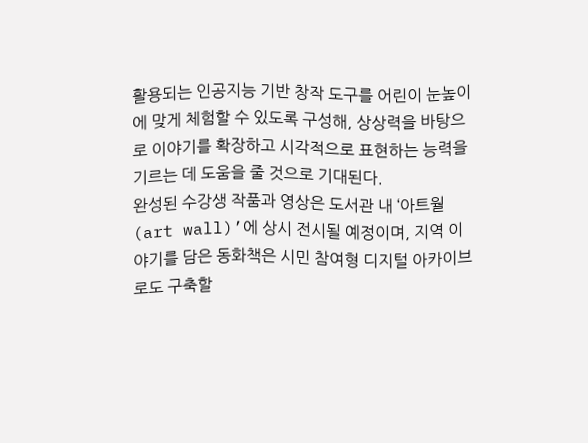활용되는 인공지능 기반 창작 도구를 어린이 눈높이에 맞게 체험할 수 있도록 구성해, 상상력을 바탕으로 이야기를 확장하고 시각적으로 표현하는 능력을 기르는 데 도움을 줄 것으로 기대된다.
완성된 수강생 작품과 영상은 도서관 내 ‘아트월(art wall)’에 상시 전시될 예정이며, 지역 이야기를 담은 동화책은 시민 참여형 디지털 아카이브로도 구축할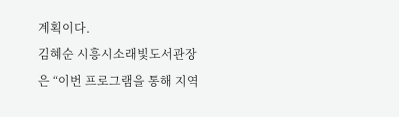계획이다.
김혜순 시흥시소래빛도서관장은 “이번 프로그램을 통해 지역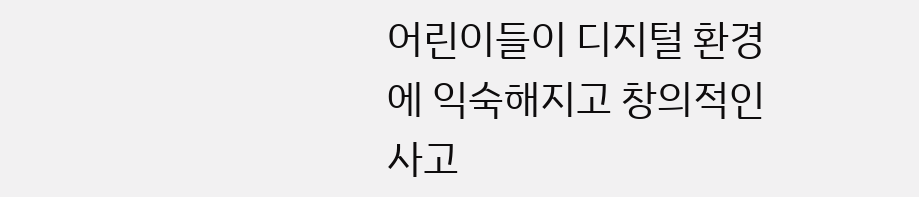어린이들이 디지털 환경에 익숙해지고 창의적인 사고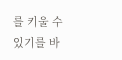를 키울 수 있기를 바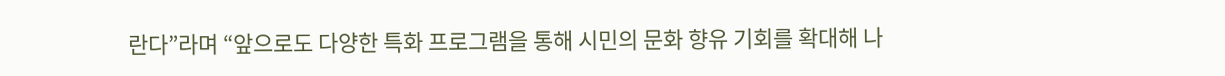란다”라며 “앞으로도 다양한 특화 프로그램을 통해 시민의 문화 향유 기회를 확대해 나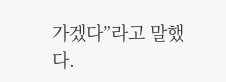가겠다”라고 말했다.